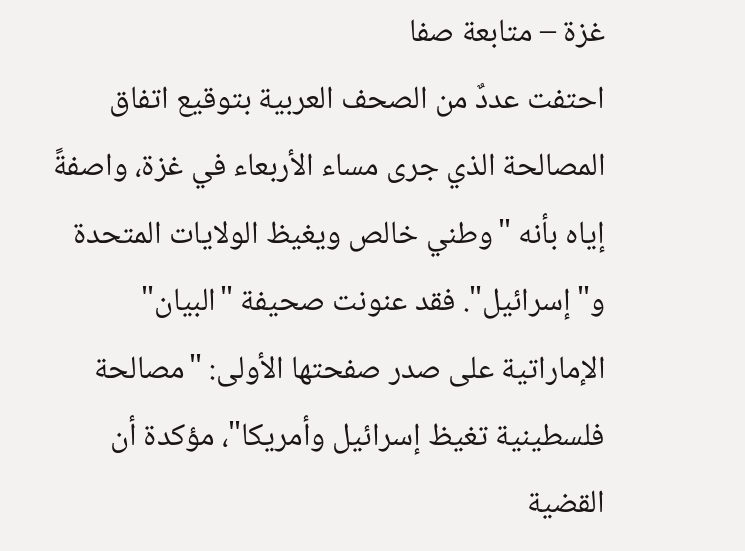غزة – متابعة صفا
احتفت عددٌ من الصحف العربية بتوقيع اتفاق المصالحة الذي جرى مساء الأربعاء في غزة، واصفةً إياه بأنه "وطني خالص ويغيظ الولايات المتحدة و"إسرائيل". فقد عنونت صحيفة "البيان" الإماراتية على صدر صفحتها الأولى: "مصالحة فلسطينية تغيظ إسرائيل وأمريكا"، مؤكدة أن القضية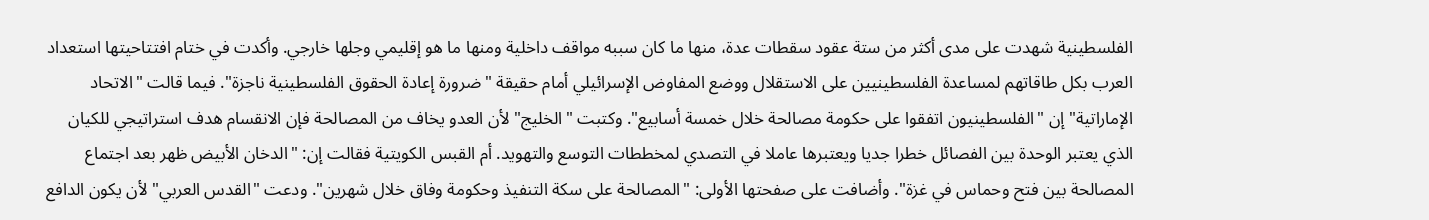الفلسطينية شهدت على مدى أكثر من ستة عقود سقطات عدة، منها ما كان سببه مواقف داخلية ومنها ما هو إقليمي وجلها خارجي. وأكدت في ختام افتتاحيتها استعداد العرب بكل طاقاتهم لمساعدة الفلسطينيين على الاستقلال ووضع المفاوض الإسرائيلي أمام حقيقة "ضرورة إعادة الحقوق الفلسطينية ناجزة". فيما قالت "الاتحاد الإماراتية" إن "الفلسطينيون اتفقوا على حكومة مصالحة خلال خمسة أسابيع". وكتبت "الخليج" لأن العدو يخاف من المصالحة فإن الانقسام هدف استراتيجي للكيان الذي يعتبر الوحدة بين الفصائل خطرا جديا ويعتبرها عاملا في التصدي لمخططات التوسع والتهويد. أم القبس الكويتية فقالت إن: "الدخان الأبيض ظهر بعد اجتماع المصالحة بين فتح وحماس في غزة". وأضافت على صفحتها الأولى: "المصالحة على سكة التنفيذ وحكومة وفاق خلال شهرين". ودعت "القدس العربي" لأن يكون الدافع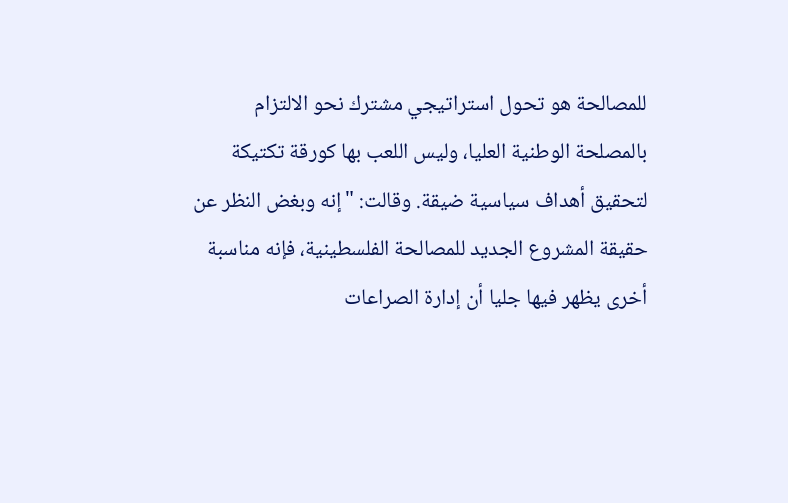للمصالحة هو تحول استراتيجي مشترك نحو الالتزام بالمصلحة الوطنية العليا، وليس اللعب بها كورقة تكتيكة لتحقيق أهداف سياسية ضيقة. وقالت: "إنه وبغض النظر عن حقيقة المشروع الجديد للمصالحة الفلسطينية، فإنه مناسبة أخرى يظهر فيها جليا أن إدارة الصراعات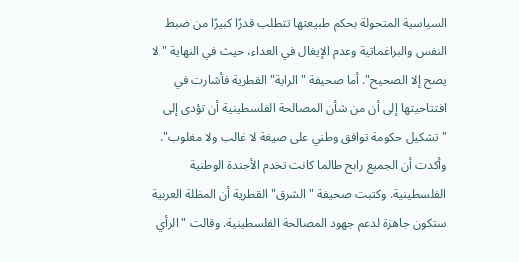السياسية المتحولة بحكم طبيعتها تتطلب قدرًا كبيرًا من ضبط النفس والبراغماتية وعدم الإيغال في العداء، حيث في النهاية "لا يصح إلا الصحيح". أما صحيفة "الراية" القطرية فأشارت في افتتاحيتها إلى أن من شأن المصالحة الفلسطينية أن تؤدى إلى "تشكيل حكومة توافق وطني على صيغة لا غالب ولا مغلوب". وأكدت أن الجميع رابح طالما كانت تخدم الأجندة الوطنية الفلسطينية. وكتبت صحيفة "الشرق" القطرية أن المظلة العربية ستكون جاهزة لدعم جهود المصالحة الفلسطينية. وقالت "الرأي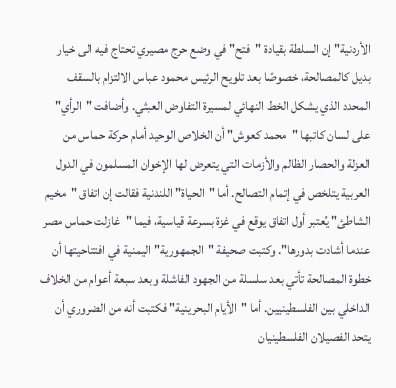الأردنية" إن السلطة بقيادة "فتح" في وضع حرج مصيري تحتاج فيه الى خيار بديل كالمصالحة، خصوصًا بعد تلويح الرئيس محمود عباس الالتزام بالسقف المحدد الذي يشكل الخط النهائي لمسيرة التفاوض العبثي. وأضافت "الرأي" على لسان كاتبها "محمد كعوش" أن الخلاص الوحيد أمام حركة حماس من العزلة والحصار الظالم والأزمات التي يتعرض لها الإخوان المسلمون في الدول العربية يتلخص في إتمام التصالح. أما "الحياة" اللندنية فقالت إن اتفاق "مخيم الشاطئ" يُعتبر أول اتفاق يوقع في غزة بسرعة قياسية، فيما "غازلت حماس مصر عندما أشادت بدورها". وكتبت صحيفة "الجمهورية" اليمنية في افتتاحيتها أن خطوة المصالحة تأتي بعد سلسلة من الجهود الفاشلة وبعد سبعة أعوام من الخلاف الداخلي بين الفلسطينيين. أما "الأيام البحرينية" فكتبت أنه من الضروري أن يتحد الفصيلان الفلسطينيان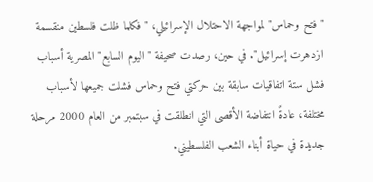"فتح وحماس" لمواجهة الاحتلال الإسرائيلي، "فكلما ظلت فلسطين منقسمة ازدهرت إسرائيل". في حين، رصدت صحيفة "اليوم السابع" المصرية أسباب فشل ستة اتفاقيات سابقة بين حركتي فتح وحماس فشلت جميعها لأسباب مختلفة، عادةً انتفاضة الأقصى التي انطلقت في سبتمبر من العام 2000 مرحلة جديدة في حياة أبناء الشعب الفلسطيني.